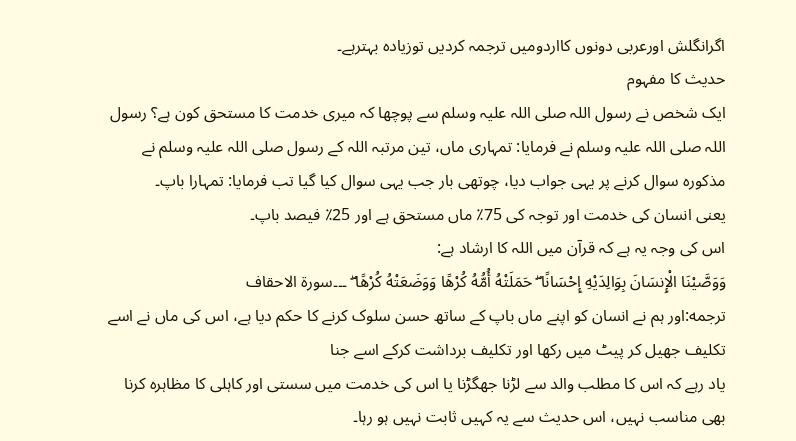اگرانگلش اورعربی دونوں کااردومیں ترجمہ کردیں توزیادہ بہترہے۔
حدیث کا مفہوم
ایک شخص نے رسول اللہ صلی اللہ علیہ وسلم سے پوچھا کہ میری خدمت کا مستحق کون ہے؟ رسول اللہ صلی اللہ علیہ وسلم نے فرمایا: تمہاری ماں، تین مرتبہ اللہ کے رسول صلی اللہ علیہ وسلم نے مذکورہ سوال کرنے پر یہی جواب دیا، چوتھی بار جب یہی سوال کیا گیا تب فرمایا: تمہارا باپ۔
یعنی انسان کی خدمت اور توجہ کی 75٪ ماں مستحق ہے اور 25٪ فیصد باپ۔
اس کی وجہ یہ ہے کہ قرآن میں اللہ کا ارشاد ہے:
وَوَصَّيْنَا الْإِنسَانَ بِوَالِدَيْهِ إِحْسَانًا ۖ حَمَلَتْهُ أُمُّهُ كُرْهًا وَوَضَعَتْهُ كُرْهًا ۖ ۔۔۔سورة الاحقاف
ترجمه:اور ہم نے انسان کو اپنے ماں باپ کے ساتھ حسن سلوک کرنے کا حکم دیا ہے، اس کی ماں نے اسے تکلیف جھیل کر پیٹ میں رکھا اور تکلیف برداشت کرکے اسے جنا
یاد رہے کہ اس کا مطلب والد سے لڑنا جھگڑنا یا اس کی خدمت میں سستی اور کاہلی کا مظاہرہ کرنا بھی مناسب نہیں، اس حدیث سے یہ کہیں ثابت نہیں ہو رہا۔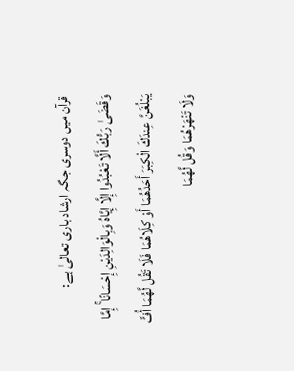قرآن میں دوسری جگہ ارشاد باری تعالیٰ ہے:
وَقَضَىٰ رَبُّكَ أَلَّا تَعْبُدُوا إِلَّا إِيَّاهُ وَبِالْوَالِدَيْنِ إِحْسَانًا ۚ إِمَّا يَبْلُغَنَّ عِندَكَ الْكِبَرَ أَحَدُهُمَا أَوْ كِلَاهُمَا فَلَا تَقُل لَّهُمَا أُفٍّ وَلَا تَنْهَرْهُمَا وَقُل لَّهُمَا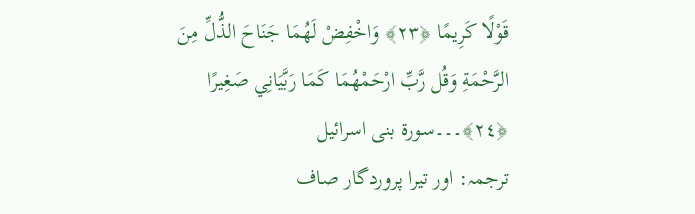قَوْلًا كَرِيمًا ﴿٢٣﴾ وَاخْفِضْ لَهُمَا جَنَاحَ الذُّلِّ مِنَ الرَّحْمَةِ وَقُل رَّبِّ ارْحَمْهُمَا كَمَا رَبَّيَانِي صَغِيرًا ﴿٢٤﴾۔۔۔سورۃ بنی اسرائیل
ترجمہ: اور تیرا پروردگار صاف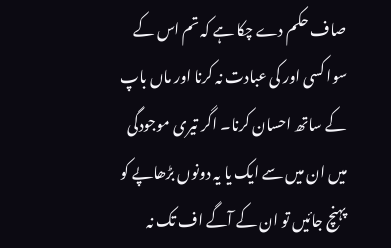صاف حکم دے چکا ہے کہ تم اس کے سوا کسی اور کی عبادت نہ کرنا اور ماں باپ کے ساتھ احسان کرنا۔ اگر تیری موجودگی میں ان میں سے ایک یا یہ دونوں بڑھاپے کو پہنچ جائیں تو ان کے آگے اف تک نہ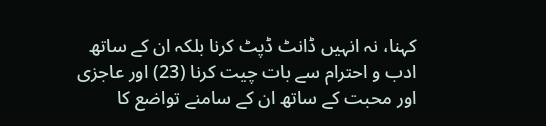کہنا، نہ انہیں ڈانٹ ڈپٹ کرنا بلکہ ان کے ساتھ ادب و احترام سے بات چیت کرنا (23) اور عاجزی اور محبت کے ساتھ ان کے سامنے تواضع کا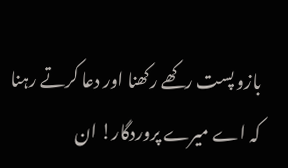بازو پست رکھے رکھنا اور دعا کرتے رہنا کہ اے میرے پروردگار! ان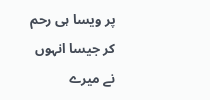پر ویسا ہی رحم کر جیسا انہوں نے میرے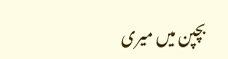بچپن میں میری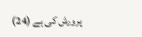پرورش کی ہے (24)